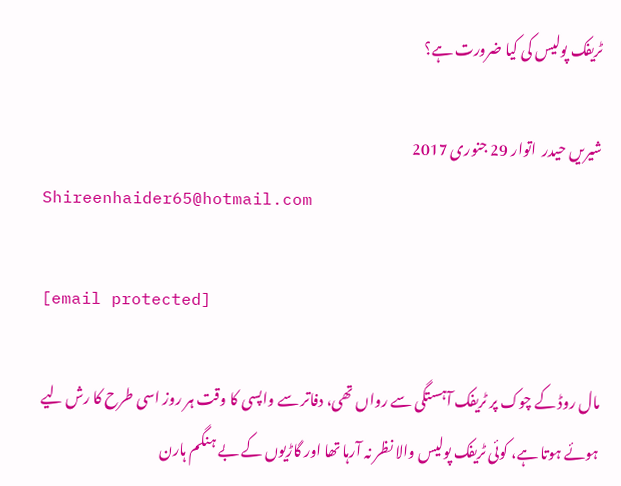ٹریفک پولیس کی کیا ضرورت ہے؟

شیریں حیدر  اتوار 29 جنوری 2017
Shireenhaider65@hotmail.com

[email protected]

مال روڈ کے چوک پر ٹریفک آہستگی سے رواں تھی، دفاتر سے واپسی کا وقت ہر روز اسی طرح کا رش لیے ہوئے ہوتا ہے، کوئی ٹریفک پولیس والا نظر نہ آرہا تھا اور گاڑیوں کے بے ہنگم ہارن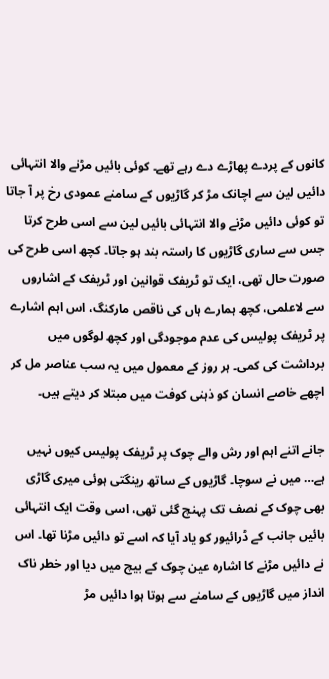کانوں کے پردے پھاڑے دے رہے تھے۔ کوئی بائیں مڑنے والا انتہائی دائیں لین سے اچانک مڑ کر گاڑیوں کے سامنے عمودی رخ پر آ جاتا تو کوئی دائیں مڑنے والا انتہائی بائیں لین سے اسی طرح کرتا جس سے ساری گاڑیوں کا راستہ بند ہو جاتا۔ کچھ اسی طرح کی صورت حال تھی، ایک تو ٹریفک قوانین اور ٹریفک کے اشاروں سے لاعلمی، کچھ ہمارے ہاں کی ناقص مارکنگ، اس اہم اشارے پر ٹریفک پولیس کی عدم موجودگی اور کچھ لوگوں میں برداشت کی کمی۔ ہر روز کے معمول میں یہ سب عناصر مل کر اچھے خاصے انسان کو ذہنی کوفت میں مبتلا کر دیتے ہیں۔

جانے اتنے اہم اور رش والے چوک پر ٹریفک پولیس کیوں نہیں ہے… میں نے سوچا۔ گاڑیوں کے ساتھ رینگتی ہوئی میری گاڑی بھی چوک کے نصف تک پہنچ گئی تھی، اسی وقت ایک انتہائی بائیں جانب کے ڈرائیور کو یاد آیا کہ اسے تو دائیں مڑنا تھا۔ اس نے دائیں مڑنے کا اشارہ عین چوک کے بیچ میں دیا اور خطر ناک انداز میں گاڑیوں کے سامنے سے ہوتا ہوا دائیں مڑ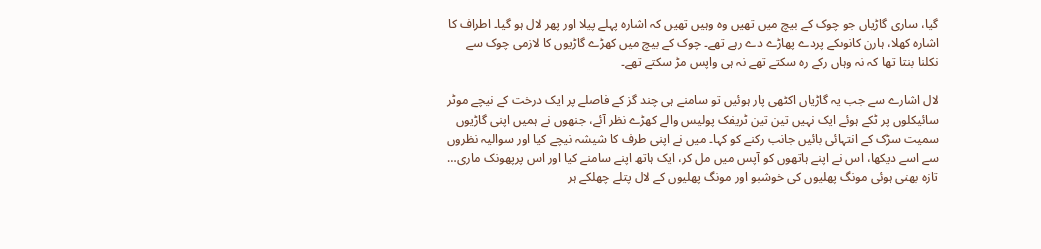گیا، ساری گاڑیاں جو چوک کے بیچ میں تھیں وہ وہیں تھیں کہ اشارہ پہلے پیلا اور پھر لال ہو گیا۔ اطراف کا اشارہ کھلا، ہارن کانوںکے پردے پھاڑے دے رہے تھے۔ چوک کے بیچ میں کھڑے گاڑیوں کا لازمی چوک سے نکلنا بنتا تھا کہ نہ وہاں رکے رہ سکتے تھے نہ ہی واپس مڑ سکتے تھے۔

لال اشارے سے جب یہ گاڑیاں اکٹھی پار ہوئیں تو سامنے ہی چند گز کے فاصلے پر ایک درخت کے نیچے موٹر سائیکلوں پر ٹکے ہوئے ایک نہیں تین تین ٹریفک پولیس والے کھڑے نظر آئے، جنھوں نے ہمیں اپنی گاڑیوں سمیت سڑک کے انتہائی بائیں جانب رکنے کو کہا۔ میں نے اپنی طرف کا شیشہ نیچے کیا اور سوالیہ نظروں سے اسے دیکھا، اس نے اپنے ہاتھوں کو آپس میں مل کر، ایک ہاتھ اپنے سامنے کیا اور اس پرپھونک ماری… تازہ بھنی ہوئی مونگ پھلیوں کی خوشبو اور مونگ پھلیوں کے لال پتلے چھلکے ہر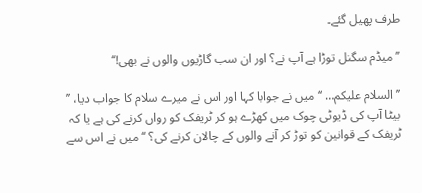طرف پھیل گئے۔

’’ میڈم سگنل توڑا ہے آپ نے؟ اور ان سب گاڑیوں والوں نے بھی!‘‘

’’ السلام علیکم… ‘‘ میں نے جوابا کہا اور اس نے میرے سلام کا جواب دیا، ’’ بیٹا آپ کی ڈیوٹی چوک میں کھڑے ہو کر ٹریفک کو رواں کرنے کی ہے یا کہ ٹریفک کے قوانین کو توڑ کر آنے والوں کے چالان کرنے کی؟ ‘‘ میں نے اس سے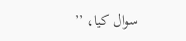سوال کیا، ’’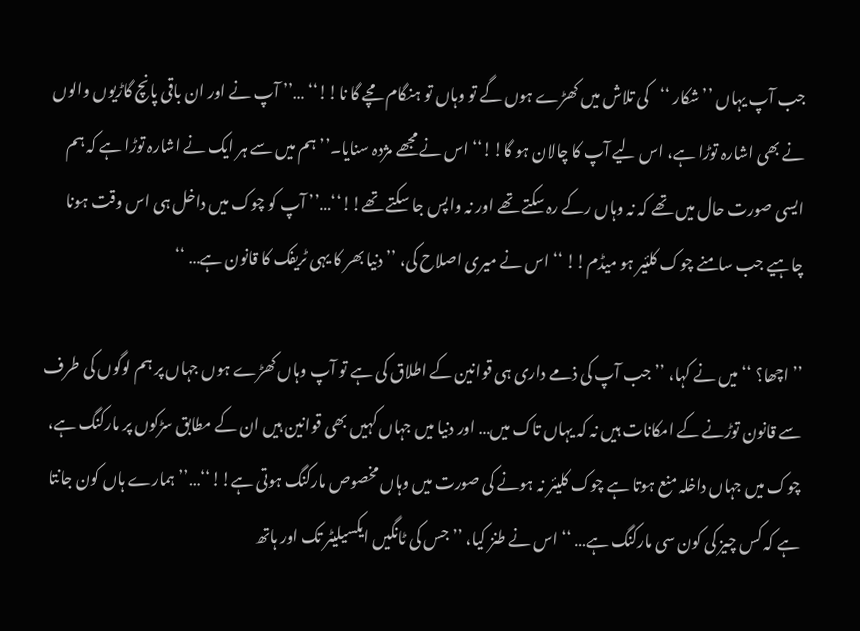جب آپ یہاں ’’شکار ‘‘کی تلاش میں کھڑے ہوں گے تو وہاں تو ہنگام مچے گا نا!!‘‘ …’’ آپ نے اور ان باقی پانچ گاڑیوں والوں نے بھی اشارہ توڑا ہے، اس لیے آپ کا چالان ہو گا!!‘‘ اس نے مجھے مژدہ سنایا۔’’ ہم میں سے ہر ایک نے اشارہ توڑا ہے کہ ہم ایسی صورت حال میں تھے کہ نہ وہاں رکے رہ سکتے تھے اور نہ واپس جا سکتے تھے!!‘‘…’’ آپ کو چوک میں داخل ہی اس وقت ہونا چاہیے جب سامنے چوک کلئیر ہو میڈم!! ‘‘ اس نے میری اصلاح کی، ’’ دنیا بھر کا یہی ٹریفک کا قانون ہے… ‘‘

’’ اچھا؟ ‘‘ میں نے کہا، ’’ جب آپ کی ذمے داری ہی قوانین کے اطلاق کی ہے تو آپ وہاں کھڑے ہوں جہاں پر ہم لوگوں کی طرف سے قانون توڑنے کے امکانات ہیں نہ کہ یہاں تاک میں… اور دنیا میں جہاں کہیں بھی قوانین ہیں ان کے مطابق سڑکوں پر مارکنگ ہے، چوک میں جہاں داخلہ منع ہوتا ہے چوک کلیئر نہ ہونے کی صورت میں وہاں مخصوص مارکنگ ہوتی ہے!!‘‘…’’ ہمارے ہاں کون جانتا ہے کہ کس چیز کی کون سی مارکنگ ہے… ‘‘ اس نے طنز کیا، ’’ جس کی ٹانگیں ایکسیلیٹر تک اور ہاتھ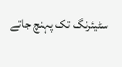سٹیئرنگ تک پہنچ جاتے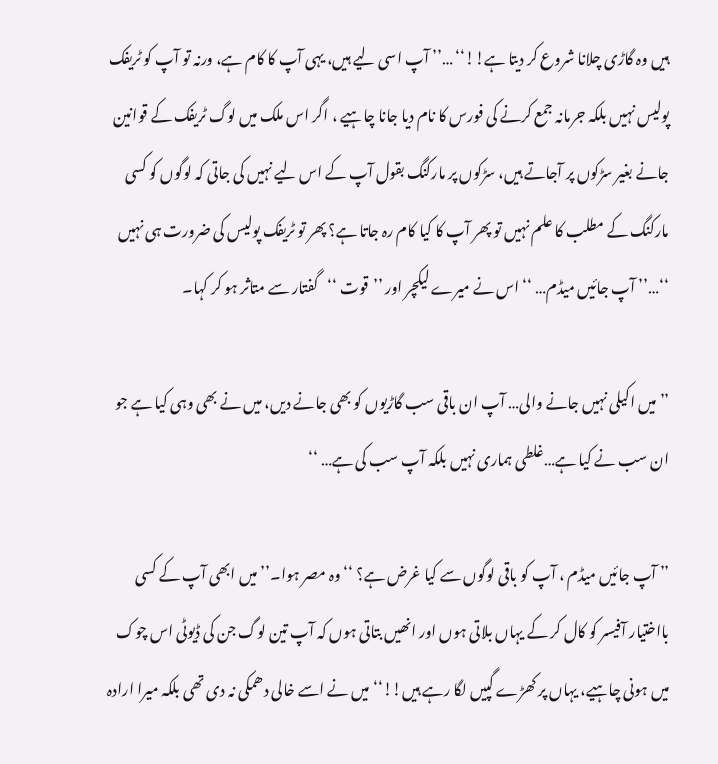ہیں وہ گاڑی چلانا شروع کر دیتا ہے!!‘‘ …’’ آپ اسی لیے ہیں، یہی آپ کا کام ہے، ورنہ تو آپ کو ٹریفک پولیس نہیں بلکہ جرمانہ جمع کرنے کی فورس کا نام دیا جانا چاہیے ، اگر اس ملک میں لوگ ٹریفک کے قوانین جانے بغیر سڑکوں پر آجاتے ہیں، سڑکوں پر مارکنگ بقول آپ کے اس لیے نہیں کی جاتی کہ لوگوں کو کسی مارکنگ کے مطلب کا علم نہیں تو پھر آپ کا کیا کام رہ جاتا ہے؟ پھر تو ٹریفک پولیس کی ضرورت ہی نہیں ‘‘…’’ آپ جائیں میڈم… ‘‘ اس نے میرے لیکچر اور ’’قوت ‘‘گفتار سے متاثر ہو کر کہا۔

’’ میں اکیلی نہیں جانے والی… آپ ان باقی سب گاڑیوں کو بھی جانے دیں، میں نے بھی وہی کیا ہے جو ان سب نے کیا ہے…غلطی ہماری نہیں بلکہ آپ سب کی ہے… ‘‘

’’ آپ جائیں میڈم ، آپ کو باقی لوگوں سے کیا غرض ہے؟ ‘‘ وہ مصر ہوا۔’’ میں ابھی آپ کے کسی بااختیار آفیسر کو کال کر کے یہاں بلاتی ہوں اور انھیں بتاتی ہوں کہ آپ تین لوگ جن کی ڈیوٹی اس چوک میں ہونی چاہیے، یہاں پر کھڑے گپیں لگا رہے ہیں!!‘‘ میں نے اسے خالی دھمکی نہ دی تھی بلکہ میرا ارادہ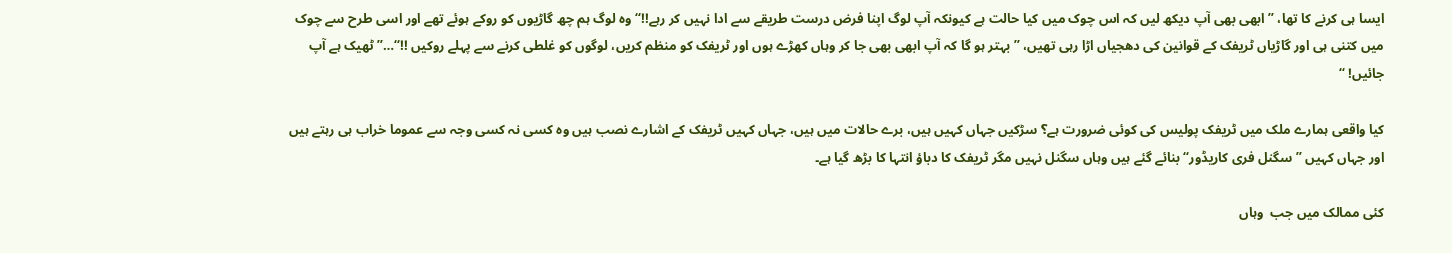ایسا ہی کرنے کا تھا، ’’ ابھی بھی آپ دیکھ لیں کہ اس چوک میں کیا حالت ہے کیونکہ آپ لوگ اپنا فرض درست طریقے سے ادا نہیں کر رہے!!‘‘ وہ لوگ ہم چھ گاڑیوں کو روکے ہوئے تھے اور اسی طرح سے چوک میں کتنی ہی اور گاڑیاں ٹریفک کے قوانین کی دھجیاں اڑا رہی تھیں، ’’ بہتر ہو گا کہ آپ ابھی بھی جا کر وہاں کھڑے ہوں اور ٹریفک کو منظم کریں، لوگوں کو غلطی کرنے سے پہلے روکیں !!‘‘…’’ ٹھیک ہے آپ جائیں! ‘‘

کیا واقعی ہمارے ملک میں ٹریفک پولیس کی کوئی ضرورت ہے؟ سڑکیں جہاں کہیں ہیں، برے حالات میں ہیں، جہاں کہیں ٹریفک کے اشارے نصب ہیں وہ کسی نہ کسی وجہ سے عموما خراب ہی رہتے ہیں اور جہاں کہیں ’’ سگنل فری کاریڈور‘‘ بنائے گئے ہیں وہاں سگنل نہیں مگر ٹریفک کا دباؤ انتہا کا بڑھ گیا ہے۔

کئی ممالک میں جب  وہاں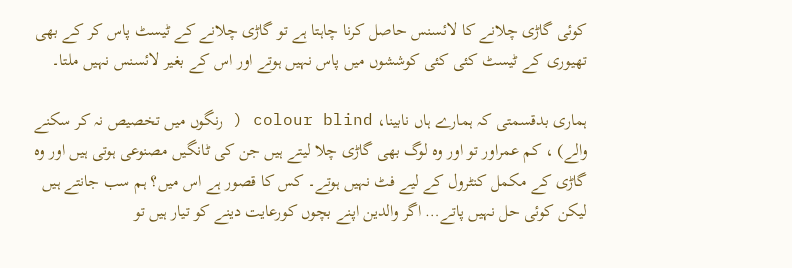کوئی گاڑی چلانے کا لائسنس حاصل کرنا چاہتا ہے تو گاڑی چلانے کے ٹیسٹ پاس کر کے بھی تھیوری کے ٹیسٹ کئی کئی کوششوں میں پاس نہیں ہوتے اور اس کے بغیر لائسنس نہیں ملتا۔

ہماری بدقسمتی کہ ہمارے ہاں نابینا، colour blind ( رنگوں میں تخصیص نہ کر سکنے والے) ، کم عمراور تو اور وہ لوگ بھی گاڑی چلا لیتے ہیں جن کی ٹانگیں مصنوعی ہوتی ہیں اور وہ گاڑی کے مکمل کنٹرول کے لیے فٹ نہیں ہوتے۔ کس کا قصور ہے اس میں؟ ہم سب جانتے ہیں لیکن کوئی حل نہیں پاتے… اگر والدین اپنے بچوں کورعایت دینے کو تیار ہیں تو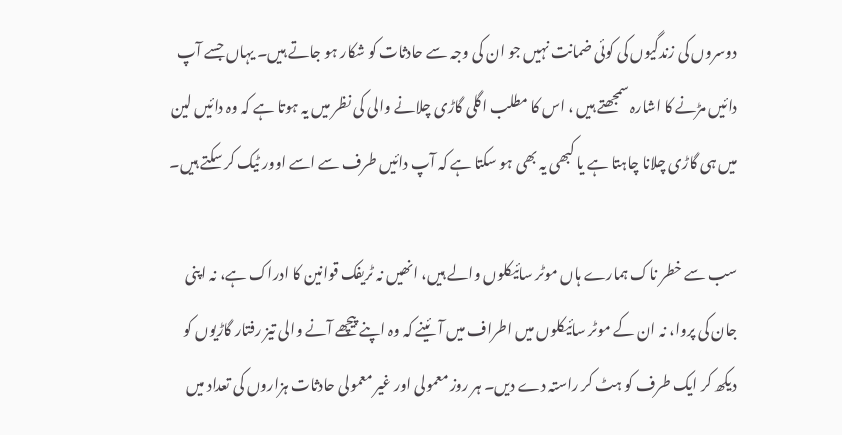دوسروں کی زندگیوں کی کوئی ضمانت نہیں جو ان کی وجہ سے حادثات کو شکار ہو جاتے ہیں۔ یہاں جسے آپ دائیں مڑنے کا اشارہ سمجھتے ہیں ، اس کا مطلب اگلی گاڑی چلانے والی کی نظر میں یہ ہوتا ہے کہ وہ دائیں لین میں ہی گاڑی چلانا چاہتا ہے یا کبھی یہ بھی ہو سکتا ہے کہ آپ دائیں طرف سے اسے اوور ٹیک کر سکتے ہیں۔

سب سے خطر ناک ہمارے ہاں موٹر سائیکلوں والے ہیں، انھیں نہ ٹریفک قوانین کا ادراک ہے، نہ اپنی جان کی پروا، نہ ان کے موٹر سائیکلوں میں اطراف میں آئینے کہ وہ اپنے پیچھے آنے والی تیز رفتار گاڑیوں کو دیکھ کر ایک طرف کو ہٹ کر راستہ دے دیں۔ ہر روز معمولی اور غیر معمولی حادثات ہزاروں کی تعداد میں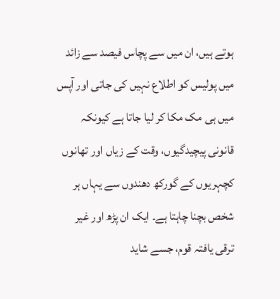ہوتے ہیں، ان میں سے پچاس فیصد سے زائد میں پولیس کو اطلاع نہیں کی جاتی اور آپس میں ہی مک مکا کر لیا جاتا ہے کیونکہ قانونی پیچیدگیوں، وقت کے زیاں اور تھانوں کچہریوں کے گورکھ دھندوں سے یہاں ہر شخص بچنا چاہتا ہے۔ ایک ان پڑھ اور غیر ترقی یافتہ قوم، جسے شاید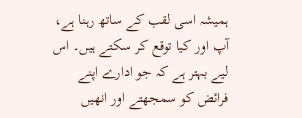ہمیشہ اسی لقب کے ساتھ رہنا ہے، آپ اور کیا توقع کر سکتے ہیں۔ اس لیے بہتر ہے کہ جو ادارے اپنے فرائض کو سمجھتے اور انھیں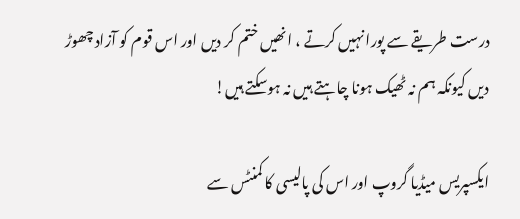درست طریقے سے پورا نہیں کرتے ، انھیں ختم کر دیں اور اس قوم کو آزاد چھوڑ دیں کیونکہ ہم نہ ٹھیک ہونا چاہتے ہیں نہ ہوسکتے ہیں!

ایکسپریس میڈیا گروپ اور اس کی پالیسی کا کمنٹس سے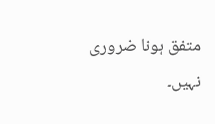متفق ہونا ضروری نہیں۔